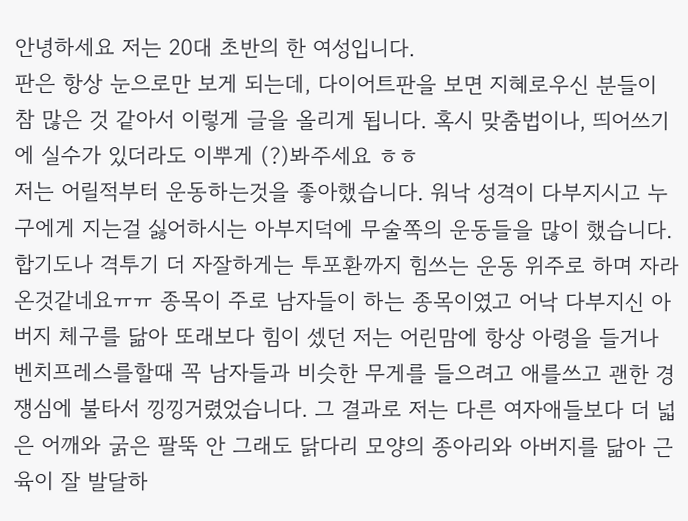안녕하세요 저는 20대 초반의 한 여성입니다.
판은 항상 눈으로만 보게 되는데, 다이어트판을 보면 지혜로우신 분들이 참 많은 것 같아서 이렇게 글을 올리게 됩니다. 혹시 맞춤법이나, 띄어쓰기에 실수가 있더라도 이뿌게 (?)봐주세요 ㅎㅎ
저는 어릴적부터 운동하는것을 좋아했습니다. 워낙 성격이 다부지시고 누구에게 지는걸 싫어하시는 아부지덕에 무술쪽의 운동들을 많이 했습니다. 합기도나 격투기 더 자잘하게는 투포환까지 힘쓰는 운동 위주로 하며 자라온것같네요ㅠㅠ 종목이 주로 남자들이 하는 종목이였고 어낙 다부지신 아버지 체구를 닮아 또래보다 힘이 셌던 저는 어린맘에 항상 아령을 들거나 벤치프레스를할때 꼭 남자들과 비슷한 무게를 들으려고 애를쓰고 괜한 경쟁심에 불타서 낑낑거렸었습니다. 그 결과로 저는 다른 여자애들보다 더 넓은 어깨와 굵은 팔뚝 안 그래도 닭다리 모양의 종아리와 아버지를 닮아 근육이 잘 발달하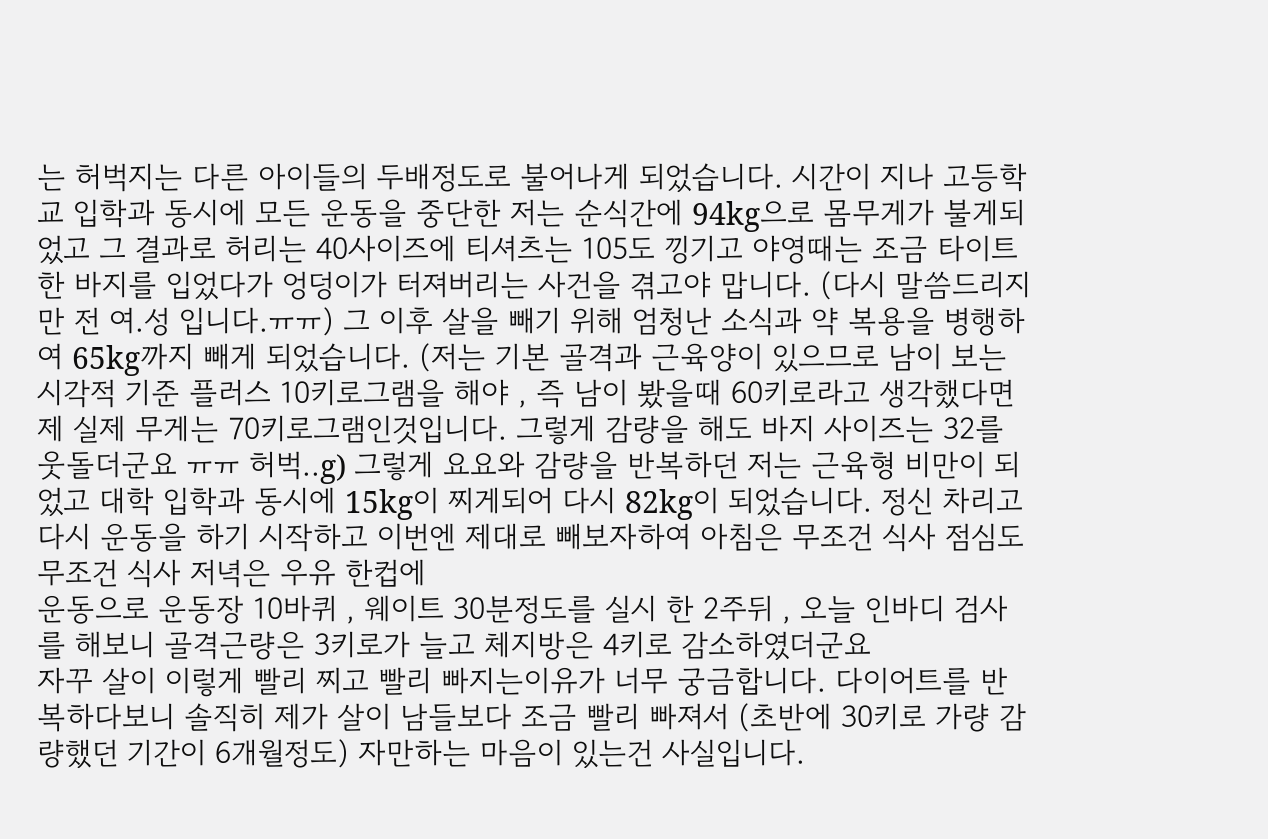는 허벅지는 다른 아이들의 두배정도로 불어나게 되었습니다. 시간이 지나 고등학교 입학과 동시에 모든 운동을 중단한 저는 순식간에 94kg으로 몸무게가 불게되었고 그 결과로 허리는 40사이즈에 티셔츠는 105도 낑기고 야영때는 조금 타이트한 바지를 입었다가 엉덩이가 터져버리는 사건을 겪고야 맙니다. (다시 말씀드리지만 전 여.성 입니다.ㅠㅠ) 그 이후 살을 빼기 위해 엄청난 소식과 약 복용을 병행하여 65kg까지 빼게 되었습니다. (저는 기본 골격과 근육양이 있으므로 남이 보는 시각적 기준 플러스 10키로그램을 해야 , 즉 남이 봤을때 60키로라고 생각했다면 제 실제 무게는 70키로그램인것입니다. 그렇게 감량을 해도 바지 사이즈는 32를 웃돌더군요 ㅠㅠ 허벅..g) 그렇게 요요와 감량을 반복하던 저는 근육형 비만이 되었고 대학 입학과 동시에 15kg이 찌게되어 다시 82kg이 되었습니다. 정신 차리고 다시 운동을 하기 시작하고 이번엔 제대로 빼보자하여 아침은 무조건 식사 점심도 무조건 식사 저녁은 우유 한컵에
운동으로 운동장 10바퀴 , 웨이트 30분정도를 실시 한 2주뒤 , 오늘 인바디 검사를 해보니 골격근량은 3키로가 늘고 체지방은 4키로 감소하였더군요
자꾸 살이 이렇게 빨리 찌고 빨리 빠지는이유가 너무 궁금합니다. 다이어트를 반복하다보니 솔직히 제가 살이 남들보다 조금 빨리 빠져서 (초반에 30키로 가량 감량했던 기간이 6개월정도) 자만하는 마음이 있는건 사실입니다.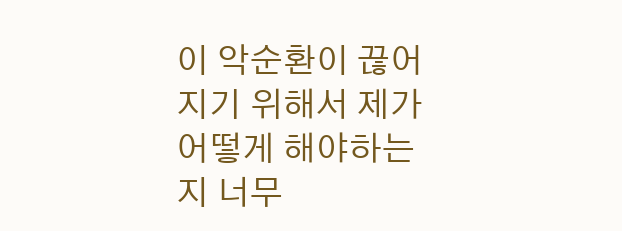이 악순환이 끊어지기 위해서 제가 어떻게 해야하는지 너무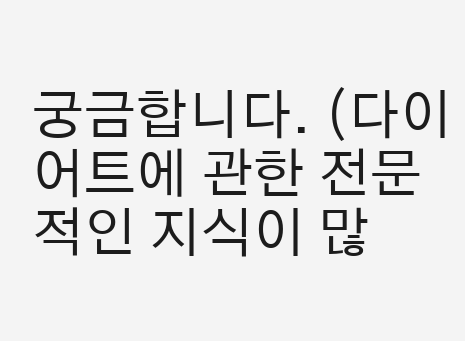궁금합니다. (다이어트에 관한 전문적인 지식이 많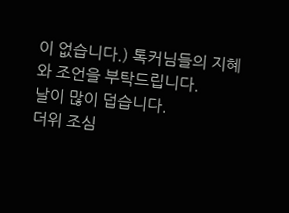이 없습니다.) 톡커님들의 지혜와 조언을 부탁드립니다.
날이 많이 덥습니다.
더위 조심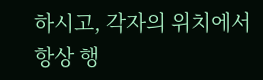하시고, 각자의 위치에서 항상 행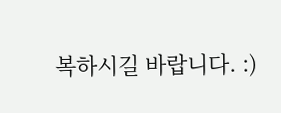복하시길 바랍니다. :)